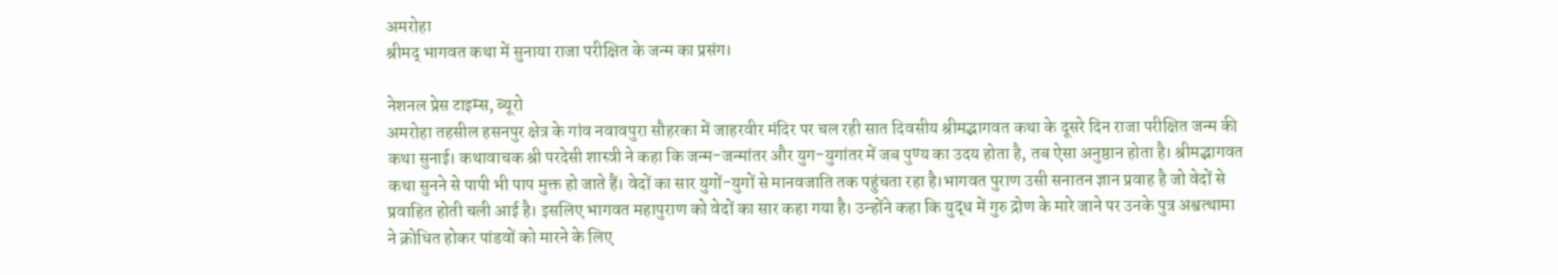अमरोहा
श्रीमद् भागवत कथा में सुनाया राजा परीक्षित के जन्म का प्रसंग।

नेशनल प्रेस टाइम्स, ब्यूरो
अमरोहा तहसील हसनपुर क्षेत्र के गांव नवावपुरा सौहरका में जाहरवीर मंदिर पर चल रही सात दिवसीय श्रीमद्भागवत कथा के दूसरे दिन राजा परीक्षित जन्म की कथा सुनाई। कथावाचक श्री परदेसी शास्त्री ने कहा कि जन्म-जन्मांतर और युग-युगांतर में जब पुण्य का उदय होता है, तब ऐसा अनुष्ठान होता है। श्रीमद्भागवत कथा सुनने से पापी भी पाप मुक्त हो जाते हैं। वेदों का सार युगों-युगों से मानवजाति तक पहुंचता रहा है।भागवत पुराण उसी सनातन ज्ञान प्रवाह है जो वेदों से प्रवाहित होती चली आई है। इसलिए भागवत महापुराण को वेदों का सार कहा गया है। उन्होंने कहा कि युद्ध में गुरु द्रोण के मारे जाने पर उनके पुत्र अश्वत्थामा ने क्रोधित होकर पांडवों को मारने के लिए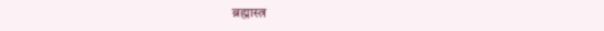ब्रह्मास्त्र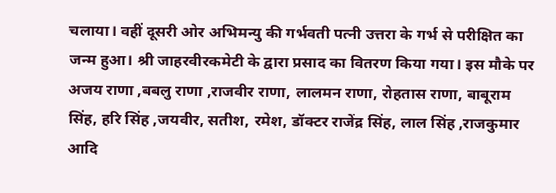चलाया। वहीं दूसरी ओर अभिमन्यु की गर्भवती पत्नी उत्तरा के गर्भ से परीक्षित का जन्म हुआ। श्री जाहरवीरकमेटी के द्वारा प्रसाद का वितरण किया गया। इस मौके पर अजय राणा ,बबलु राणा ,राजवीर राणा, लालमन राणा, रोहतास राणा, बाबूराम सिंह, हरि सिंह ,जयवीर, सतीश, रमेश, डॉक्टर राजेंद्र सिंह, लाल सिंह ,राजकुमार आदि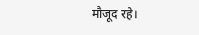मौजूद रहे।